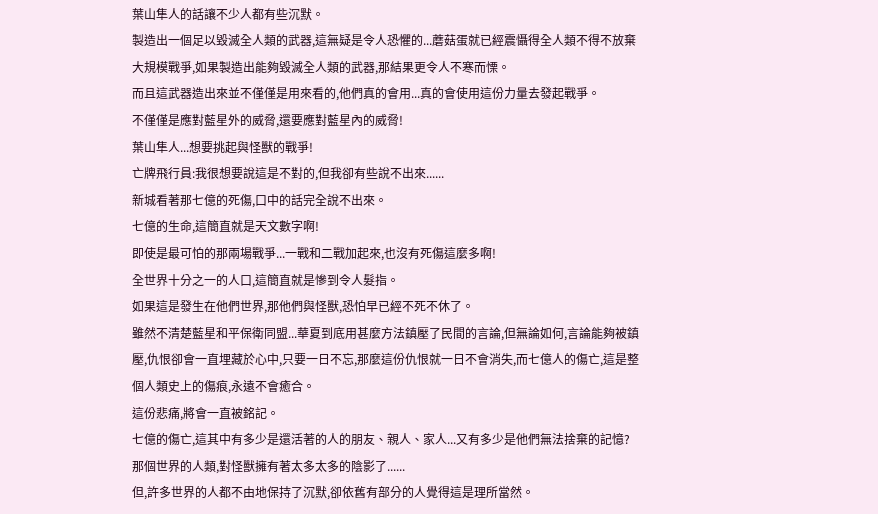葉山隼人的話讓不少人都有些沉默。
製造出一個足以毀滅全人類的武器,這無疑是令人恐懼的...蘑菇蛋就已經震懾得全人類不得不放棄大規模戰爭,如果製造出能夠毀滅全人類的武器,那結果更令人不寒而慄。
而且這武器造出來並不僅僅是用來看的,他們真的會用...真的會使用這份力量去發起戰爭。
不僅僅是應對藍星外的威脅,還要應對藍星內的威脅!
葉山隼人...想要挑起與怪獸的戰爭!
亡牌飛行員:我很想要說這是不對的,但我卻有些說不出來......
新城看著那七億的死傷,口中的話完全說不出來。
七億的生命,這簡直就是天文數字啊!
即使是最可怕的那兩場戰爭...一戰和二戰加起來,也沒有死傷這麼多啊!
全世界十分之一的人口,這簡直就是慘到令人髮指。
如果這是發生在他們世界,那他們與怪獸,恐怕早已經不死不休了。
雖然不清楚藍星和平保衛同盟...華夏到底用甚麼方法鎮壓了民間的言論,但無論如何,言論能夠被鎮壓,仇恨卻會一直埋藏於心中,只要一日不忘,那麼這份仇恨就一日不會消失,而七億人的傷亡,這是整個人類史上的傷痕,永遠不會癒合。
這份悲痛,將會一直被銘記。
七億的傷亡,這其中有多少是還活著的人的朋友、親人、家人...又有多少是他們無法捨棄的記憶?
那個世界的人類,對怪獸擁有著太多太多的陰影了......
但,許多世界的人都不由地保持了沉默,卻依舊有部分的人覺得這是理所當然。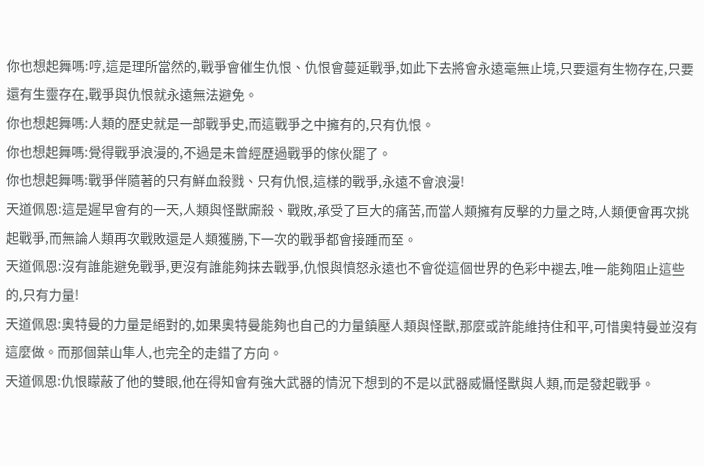你也想起舞嗎:哼,這是理所當然的,戰爭會催生仇恨、仇恨會蔓延戰爭,如此下去將會永遠毫無止境,只要還有生物存在,只要還有生靈存在,戰爭與仇恨就永遠無法避免。
你也想起舞嗎:人類的歷史就是一部戰爭史,而這戰爭之中擁有的,只有仇恨。
你也想起舞嗎:覺得戰爭浪漫的,不過是未曾經歷過戰爭的傢伙罷了。
你也想起舞嗎:戰爭伴隨著的只有鮮血殺戮、只有仇恨,這樣的戰爭,永遠不會浪漫!
天道佩恩:這是遲早會有的一天,人類與怪獸廝殺、戰敗,承受了巨大的痛苦,而當人類擁有反擊的力量之時,人類便會再次挑起戰爭,而無論人類再次戰敗還是人類獲勝,下一次的戰爭都會接踵而至。
天道佩恩:沒有誰能避免戰爭,更沒有誰能夠抹去戰爭,仇恨與憤怒永遠也不會從這個世界的色彩中褪去,唯一能夠阻止這些的,只有力量!
天道佩恩:奧特曼的力量是絕對的,如果奧特曼能夠也自己的力量鎮壓人類與怪獸,那麼或許能維持住和平,可惜奧特曼並沒有這麼做。而那個葉山隼人,也完全的走錯了方向。
天道佩恩:仇恨矇蔽了他的雙眼,他在得知會有強大武器的情況下想到的不是以武器威懾怪獸與人類,而是發起戰爭。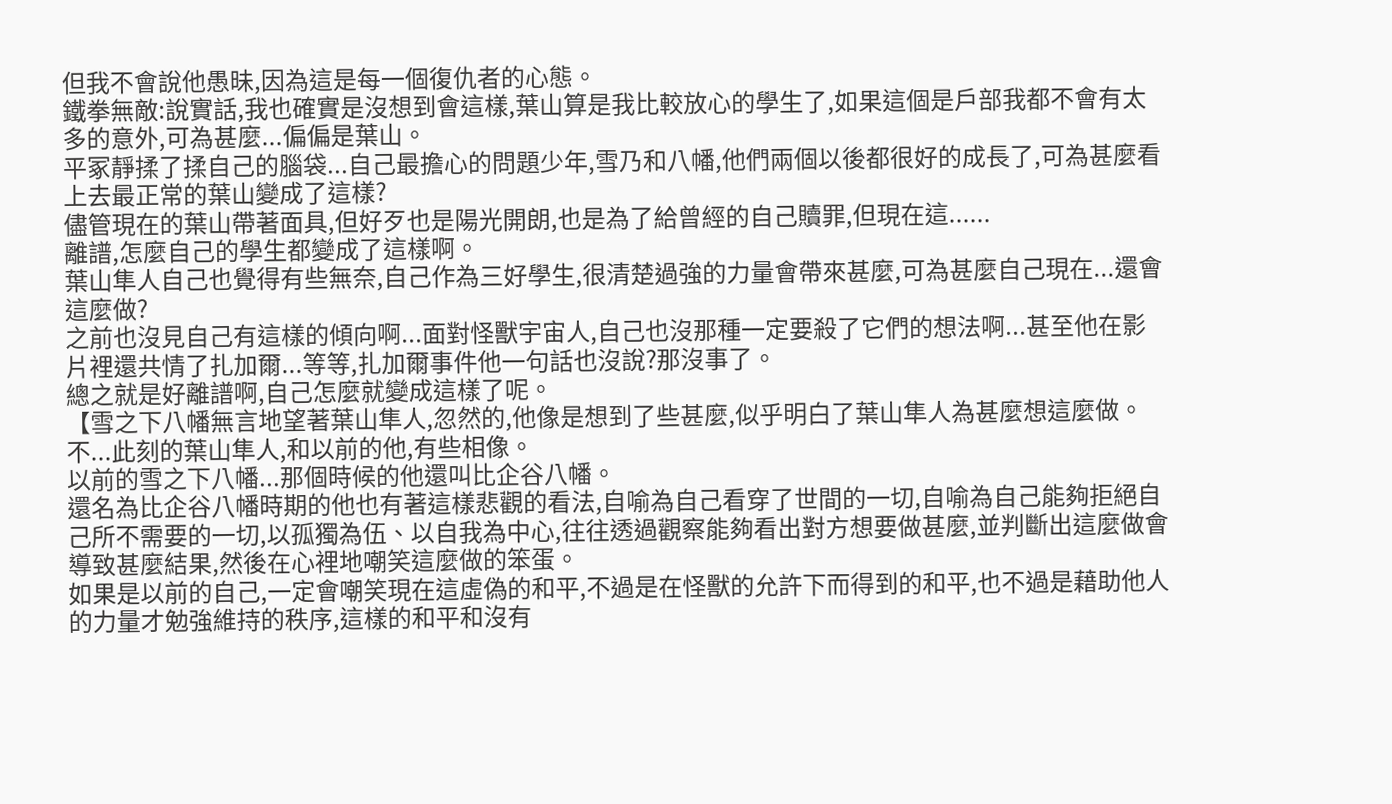但我不會說他愚昧,因為這是每一個復仇者的心態。
鐵拳無敵:說實話,我也確實是沒想到會這樣,葉山算是我比較放心的學生了,如果這個是戶部我都不會有太多的意外,可為甚麼...偏偏是葉山。
平冢靜揉了揉自己的腦袋...自己最擔心的問題少年,雪乃和八幡,他們兩個以後都很好的成長了,可為甚麼看上去最正常的葉山變成了這樣?
儘管現在的葉山帶著面具,但好歹也是陽光開朗,也是為了給曾經的自己贖罪,但現在這......
離譜,怎麼自己的學生都變成了這樣啊。
葉山隼人自己也覺得有些無奈,自己作為三好學生,很清楚過強的力量會帶來甚麼,可為甚麼自己現在...還會這麼做?
之前也沒見自己有這樣的傾向啊...面對怪獸宇宙人,自己也沒那種一定要殺了它們的想法啊...甚至他在影片裡還共情了扎加爾...等等,扎加爾事件他一句話也沒說?那沒事了。
總之就是好離譜啊,自己怎麼就變成這樣了呢。
【雪之下八幡無言地望著葉山隼人,忽然的,他像是想到了些甚麼,似乎明白了葉山隼人為甚麼想這麼做。
不...此刻的葉山隼人,和以前的他,有些相像。
以前的雪之下八幡...那個時候的他還叫比企谷八幡。
還名為比企谷八幡時期的他也有著這樣悲觀的看法,自喻為自己看穿了世間的一切,自喻為自己能夠拒絕自己所不需要的一切,以孤獨為伍、以自我為中心,往往透過觀察能夠看出對方想要做甚麼,並判斷出這麼做會導致甚麼結果,然後在心裡地嘲笑這麼做的笨蛋。
如果是以前的自己,一定會嘲笑現在這虛偽的和平,不過是在怪獸的允許下而得到的和平,也不過是藉助他人的力量才勉強維持的秩序,這樣的和平和沒有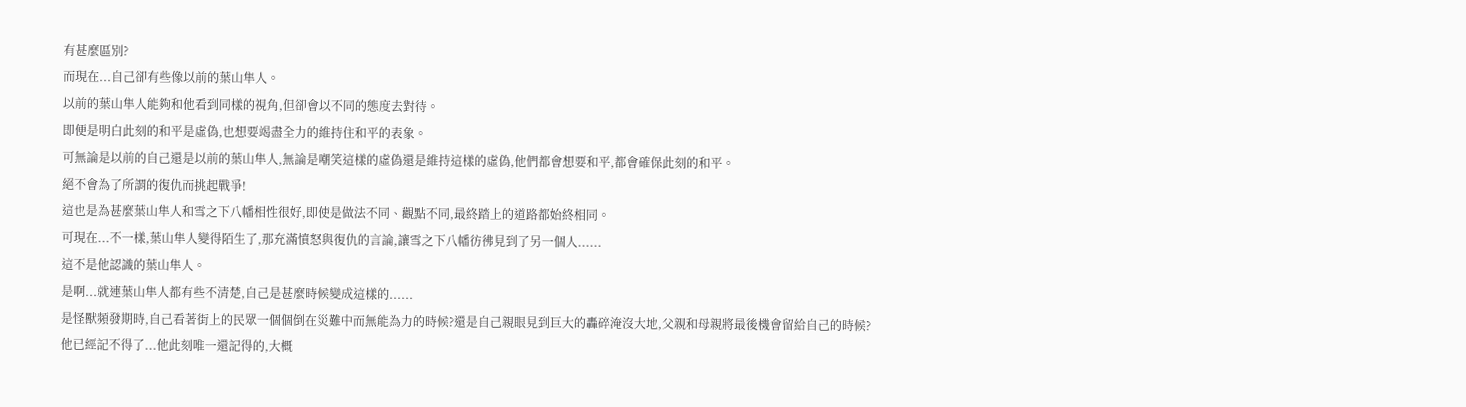有甚麼區別?
而現在...自己卻有些像以前的葉山隼人。
以前的葉山隼人能夠和他看到同樣的視角,但卻會以不同的態度去對待。
即便是明白此刻的和平是虛偽,也想要竭盡全力的維持住和平的表象。
可無論是以前的自己還是以前的葉山隼人,無論是嘲笑這樣的虛偽還是維持這樣的虛偽,他們都會想要和平,都會確保此刻的和平。
絕不會為了所謂的復仇而挑起戰爭!
這也是為甚麼葉山隼人和雪之下八幡相性很好,即使是做法不同、觀點不同,最終踏上的道路都始終相同。
可現在...不一樣,葉山隼人變得陌生了,那充滿憤怒與復仇的言論,讓雪之下八幡彷彿見到了另一個人......
這不是他認識的葉山隼人。
是啊...就連葉山隼人都有些不清楚,自己是甚麼時候變成這樣的......
是怪獸頻發期時,自己看著街上的民眾一個個倒在災難中而無能為力的時候?還是自己親眼見到巨大的轟碎淹沒大地,父親和母親將最後機會留給自己的時候?
他已經記不得了...他此刻唯一還記得的,大概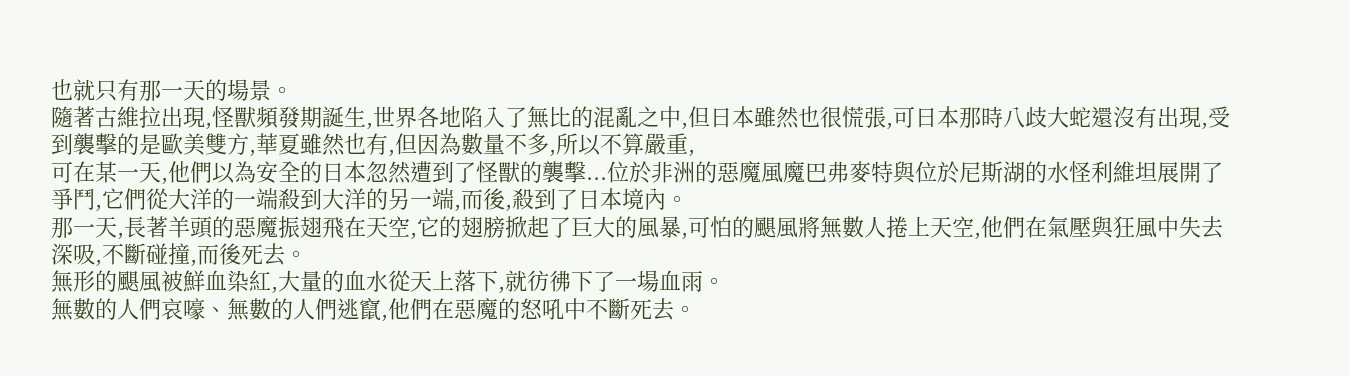也就只有那一天的場景。
隨著古維拉出現,怪獸頻發期誕生,世界各地陷入了無比的混亂之中,但日本雖然也很慌張,可日本那時八歧大蛇還沒有出現,受到襲擊的是歐美雙方,華夏雖然也有,但因為數量不多,所以不算嚴重,
可在某一天,他們以為安全的日本忽然遭到了怪獸的襲擊...位於非洲的惡魔風魔巴弗麥特與位於尼斯湖的水怪利維坦展開了爭鬥,它們從大洋的一端殺到大洋的另一端,而後,殺到了日本境內。
那一天,長著羊頭的惡魔振翅飛在天空,它的翅膀掀起了巨大的風暴,可怕的颶風將無數人捲上天空,他們在氣壓與狂風中失去深吸,不斷碰撞,而後死去。
無形的颶風被鮮血染紅,大量的血水從天上落下,就彷彿下了一場血雨。
無數的人們哀嚎、無數的人們逃竄,他們在惡魔的怒吼中不斷死去。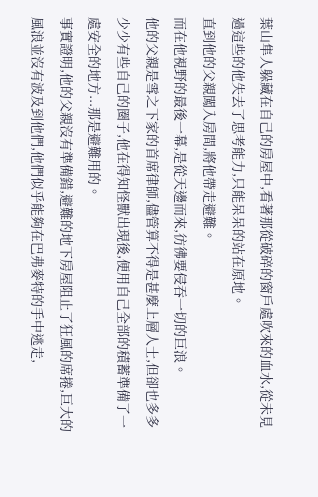葉山隼人躲藏在自己的房屋中,看著那從破碎的窗戶處吹來的血水,從未見過這些的他失去了思考能力,只能呆呆的站在原地。
直到他的父親闖入房間,將他帶走避難。
而在他視野的最後一幕,是從天邊而來,彷彿要侵吞一切的巨浪。
他的父親是雪之下家的首席律師,儘管算不得是甚麼上層人士,但卻也多多少少有些自己的圈子,他在得知怪獸出現後,便用自己全部的積蓄準備了一處安全的地方...那是避難用的。
事實證明,他的父親沒有準備錯,避難的地下房屋阻止了狂風的席捲,巨大的風浪並沒有波及到他們,他們似乎能夠在巴弗麥特的手中逃走,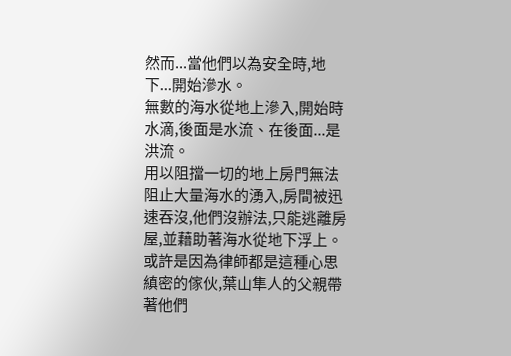然而...當他們以為安全時,地下...開始滲水。
無數的海水從地上滲入,開始時水滴,後面是水流、在後面...是洪流。
用以阻擋一切的地上房門無法阻止大量海水的湧入,房間被迅速吞沒,他們沒辦法,只能逃離房屋,並藉助著海水從地下浮上。
或許是因為律師都是這種心思縝密的傢伙,葉山隼人的父親帶著他們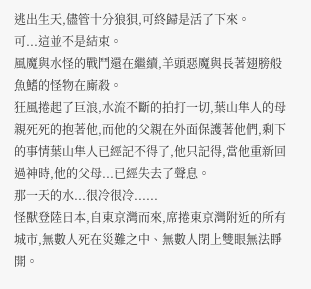逃出生天,儘管十分狼狽,可終歸是活了下來。
可...這並不是結束。
風魔與水怪的戰鬥還在繼續,羊頭惡魔與長著翅膀般魚鰭的怪物在廝殺。
狂風捲起了巨浪,水流不斷的拍打一切,葉山隼人的母親死死的抱著他,而他的父親在外面保護著他們,剩下的事情葉山隼人已經記不得了,他只記得,當他重新回過神時,他的父母...已經失去了聲息。
那一天的水...很冷很冷......
怪獸登陸日本,自東京灣而來,席捲東京灣附近的所有城市,無數人死在災難之中、無數人閉上雙眼無法睜開。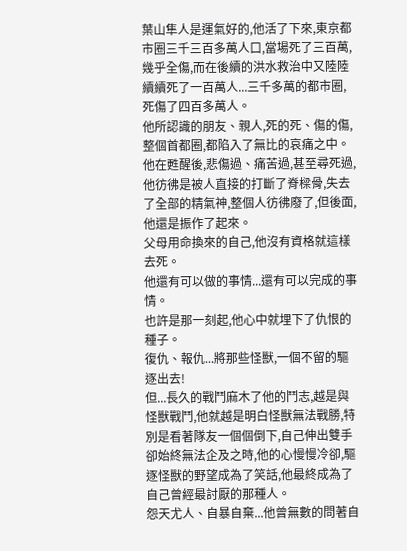葉山隼人是運氣好的,他活了下來,東京都市圈三千三百多萬人口,當場死了三百萬,幾乎全傷,而在後續的洪水救治中又陸陸續續死了一百萬人...三千多萬的都市圈,死傷了四百多萬人。
他所認識的朋友、親人,死的死、傷的傷,整個首都圈,都陷入了無比的哀痛之中。
他在甦醒後,悲傷過、痛苦過,甚至尋死過,他彷彿是被人直接的打斷了脊樑骨,失去了全部的精氣神,整個人彷彿廢了,但後面,他還是振作了起來。
父母用命換來的自己,他沒有資格就這樣去死。
他還有可以做的事情...還有可以完成的事情。
也許是那一刻起,他心中就埋下了仇恨的種子。
復仇、報仇...將那些怪獸,一個不留的驅逐出去!
但...長久的戰鬥麻木了他的鬥志,越是與怪獸戰鬥,他就越是明白怪獸無法戰勝,特別是看著隊友一個個倒下,自己伸出雙手卻始終無法企及之時,他的心慢慢冷卻,驅逐怪獸的野望成為了笑話,他最終成為了自己曾經最討厭的那種人。
怨天尤人、自暴自棄...他曾無數的問著自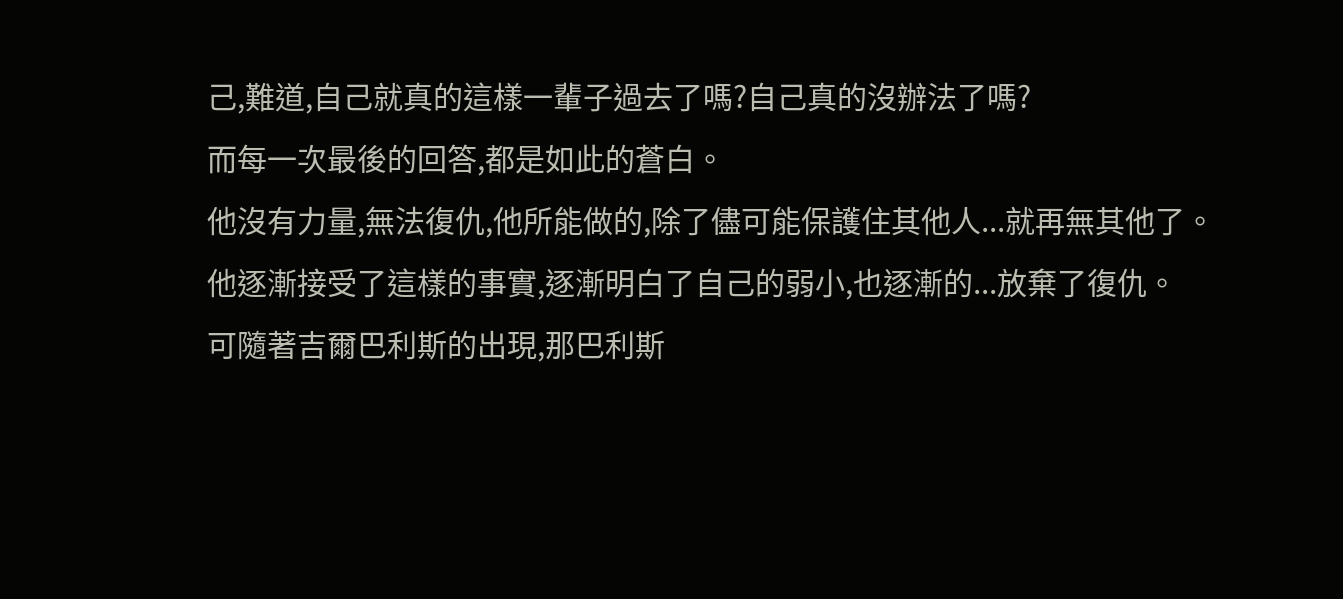己,難道,自己就真的這樣一輩子過去了嗎?自己真的沒辦法了嗎?
而每一次最後的回答,都是如此的蒼白。
他沒有力量,無法復仇,他所能做的,除了儘可能保護住其他人...就再無其他了。
他逐漸接受了這樣的事實,逐漸明白了自己的弱小,也逐漸的...放棄了復仇。
可隨著吉爾巴利斯的出現,那巴利斯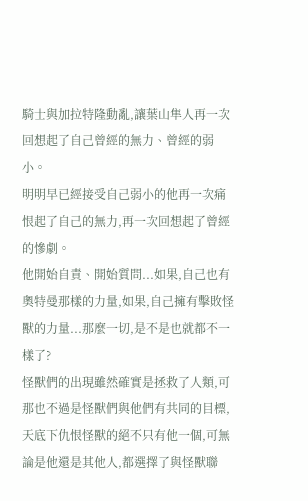騎士與加拉特隆動亂,讓葉山隼人再一次回想起了自己曾經的無力、曾經的弱小。
明明早已經接受自己弱小的他再一次痛恨起了自己的無力,再一次回想起了曾經的慘劇。
他開始自責、開始質問...如果,自己也有奧特曼那樣的力量,如果,自己擁有擊敗怪獸的力量...那麼一切,是不是也就都不一樣了?
怪獸們的出現雖然確實是拯救了人類,可那也不過是怪獸們與他們有共同的目標,天底下仇恨怪獸的絕不只有他一個,可無論是他還是其他人,都選擇了與怪獸聯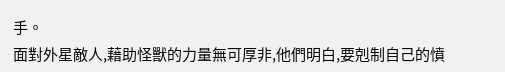手。
面對外星敵人,藉助怪獸的力量無可厚非,他們明白,要剋制自己的憤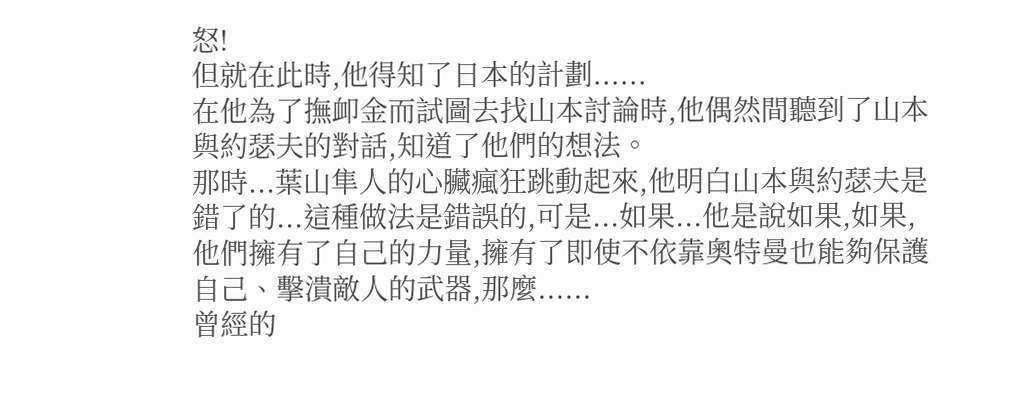怒!
但就在此時,他得知了日本的計劃......
在他為了撫卹金而試圖去找山本討論時,他偶然間聽到了山本與約瑟夫的對話,知道了他們的想法。
那時...葉山隼人的心臟瘋狂跳動起來,他明白山本與約瑟夫是錯了的...這種做法是錯誤的,可是...如果...他是說如果,如果,他們擁有了自己的力量,擁有了即使不依靠奧特曼也能夠保護自己、擊潰敵人的武器,那麼......
曾經的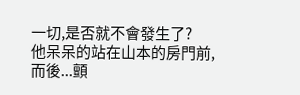一切,是否就不會發生了?
他呆呆的站在山本的房門前,而後...顫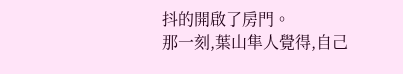抖的開啟了房門。
那一刻,葉山隼人覺得,自己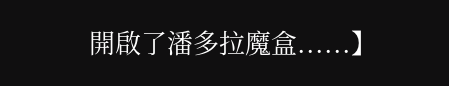開啟了潘多拉魔盒......】